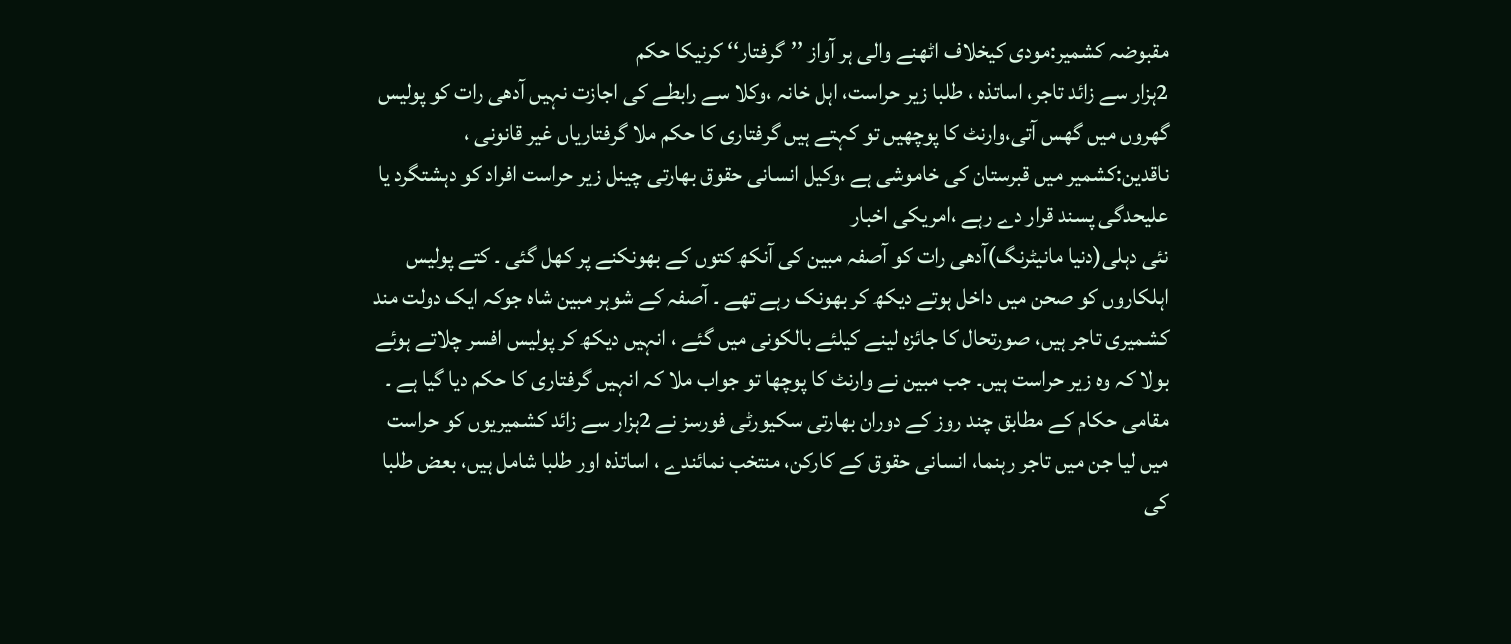مقبوضہ کشمیر:مودی کیخلاف اٹھنے والی ہر آواز ’’گرفتار‘‘ کرنیکا حکم
2ہزار سے زائد تاجر، اساتذہ ، طلبا زیر حراست، اہل خانہ ،وکلا سے رابطے کی اجازت نہیں آدھی رات کو پولیس گھروں میں گھس آتی،وارنٹ کا پوچھیں تو کہتے ہیں گرفتاری کا حکم ملا گرفتاریاں غیر قانونی ، ناقدین:کشمیر میں قبرستان کی خاموشی ہے ،وکیل انسانی حقوق بھارتی چینل زیر حراست افراد کو دہشتگرد یا علیحدگی پسند قرار دے رہے ،امریکی اخبار
نئی دہلی(دنیا مانیٹرنگ)آدھی رات کو آصفہ مبین کی آنکھ کتوں کے بھونکنے پر کھل گئی ۔ کتے پولیس اہلکاروں کو صحن میں داخل ہوتے دیکھ کر بھونک رہے تھے ۔ آصفہ کے شوہر مبین شاہ جوکہ ایک دولت مند کشمیری تاجر ہیں، صورتحال کا جائزہ لینے کیلئے بالکونی میں گئے ، انہیں دیکھ کر پولیس افسر چلاتے ہوئے بولا کہ وہ زیر حراست ہیں۔ جب مبین نے وارنٹ کا پوچھا تو جواب ملا کہ انہیں گرفتاری کا حکم دیا گیا ہے ۔ مقامی حکام کے مطابق چند روز کے دوران بھارتی سکیورٹی فورسز نے 2ہزار سے زائد کشمیریوں کو حراست میں لیا جن میں تاجر رہنما، انسانی حقوق کے کارکن، منتخب نمائندے ، اساتذہ اور طلبا شامل ہیں، بعض طلبا کی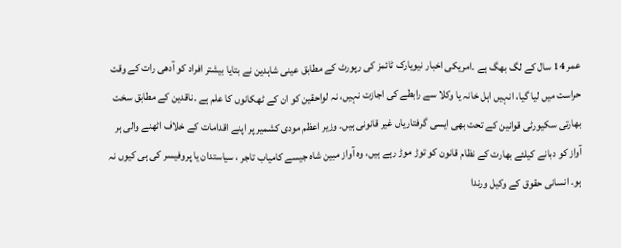عمر 14 سال کے لگ بھگ ہے ۔امریکی اخبار نیویارک ٹائمز کی رپورٹ کے مطابق عینی شاہدین نے بتایا بیشتر افراد کو آدھی رات کے وقت حراست میں لیا گیا، انہیں اہل خانہ یا وکلا سے رابطے کی اجازت نہیں، نہ لواحقین کو ان کے ٹھکانوں کا علم ہے ۔ناقدین کے مطابق سخت بھارتی سکیورٹی قوانین کے تحت بھی ایسی گرفتاریاں غیر قانونی ہیں۔ وزیر اعظم مودی کشمیر پر اپنے اقدامات کے خلاف اٹھنے والی ہر آواز کو دبانے کیلئے بھارت کے نظام قانون کو توڑ موڑ رہے ہیں، وہ آواز مبین شاہ جیسے کامیاب تاجر ، سیاستدان یا پروفیسر کی ہی کیوں نہ ہو۔ انسانی حقوق کے وکیل ورندا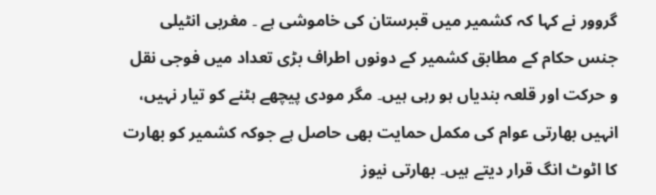گروور نے کہا کہ کشمیر میں قبرستان کی خاموشی ہے ۔ مغربی انٹیلی جنس حکام کے مطابق کشمیر کے دونوں اطراف بڑی تعداد میں فوجی نقل و حرکت اور قلعہ بندیاں ہو رہی ہیں۔ مگر مودی پیچھے ہٹنے کو تیار نہیں، انہیں بھارتی عوام کی مکمل حمایت بھی حاصل ہے جوکہ کشمیر کو بھارت کا اٹوٹ انگ قرار دیتے ہیں۔ بھارتی نیوز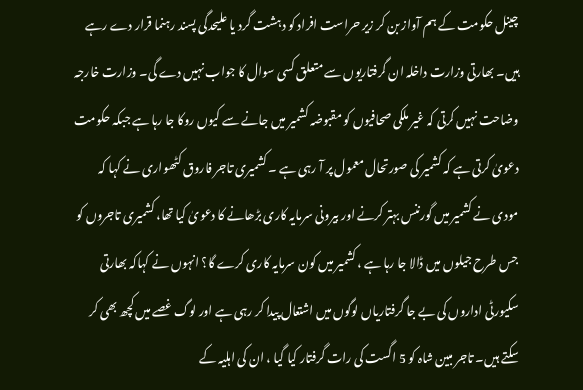چینل حکومت کے ہم آواز بن کر زیر حراست افراد کو دہشت گرد یا علیحدگی پسند رہنما قرار دے رہے ہیں۔ بھارتی وزارت داخلہ ان گرفتاریوں سے متعلق کسی سوال کا جواب نہیں دے گی۔ وزارت خارجہ وضاحت نہیں کرتی کہ غیر ملکی صحافیوں کو مقبوضہ کشمیر میں جانے سے کیوں روکا جا رہا ہے جبکہ حکومت دعویٰ کرتی ہے کہ کشمیر کی صورتحال معمول پر آ رہی ہے ۔ کشمیری تاجر فاروق کٹھواری نے کہا کہ مودی نے کشمیر میں گورننس بہتر کرنے اور بیرونی سرمایہ کاری بڑھانے کا دعویٰ کیا تھا، کشمیری تاجروں کو جس طرح جیلوں میں ڈالا جا رہا ہے ، کشمیر میں کون سرمایہ کاری کرے گا؟ انہوں نے کہاکہ بھارتی سکیورٹی اداروں کی بے جا گرفتاریاں لوگوں میں اشتعال پیدا کر رہی ہے اور لوگ غصے میں کچھ بھی کر سکتے ہیں۔ تاجر مبین شاہ کو 5 اگست کی رات گرفتار کیا گیا ، ان کی اہلیہ کے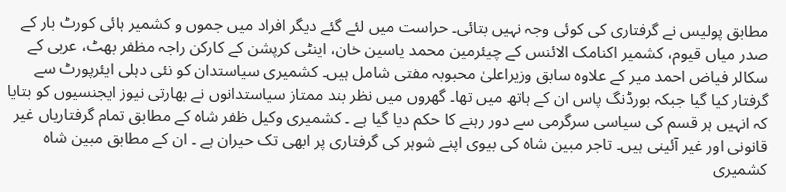مطابق پولیس نے گرفتاری کی کوئی وجہ نہیں بتائی۔ حراست میں لئے گئے دیگر افراد میں جموں و کشمیر ہائی کورٹ بار کے صدر میاں قیوم، کشمیر اکنامک الائنس کے چیئرمین محمد یاسین خان، اینٹی کرپشن کے کارکن راجہ مظفر بھٹ، عربی کے سکالر فیاض احمد میر کے علاوہ سابق وزیراعلیٰ محبوبہ مفتی شامل ہیں۔ کشمیری سیاستدان کو نئی دہلی ایئرپورٹ سے گرفتار کیا گیا جبکہ بورڈنگ پاس ان کے ہاتھ میں تھا۔ گھروں میں نظر بند ممتاز سیاستدانوں نے بھارتی نیوز ایجنسیوں کو بتایا کہ انہیں ہر قسم کی سیاسی سرگرمی سے دور رہنے کا حکم دیا گیا ہے ۔ کشمیری وکیل ظفر شاہ کے مطابق تمام گرفتاریاں غیر قانونی اور غیر آئینی ہیں۔ تاجر مبین شاہ کی بیوی اپنے شوہر کی گرفتاری پر ابھی تک حیران ہے ۔ ان کے مطابق مبین شاہ کشمیری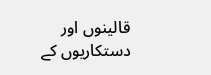قالینوں اور دستکاریوں کے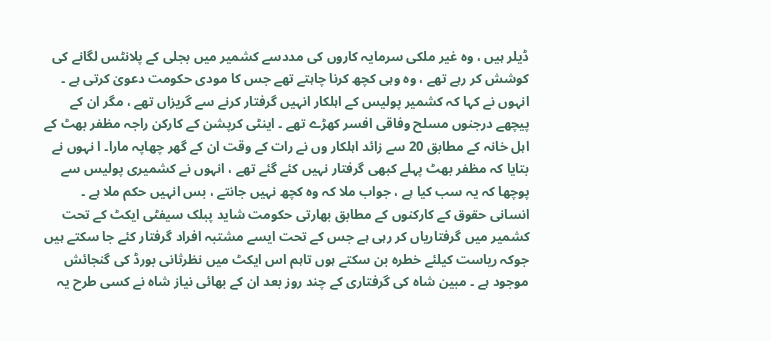ڈیلر ہیں ، وہ غیر ملکی سرمایہ کاروں کی مددسے کشمیر میں بجلی کے پلانٹس لگانے کی کوشش کر رہے تھے ، وہ وہی کچھ کرنا چاہتے تھے جس کا مودی حکومت دعویٰ کرتی ہے ۔ انہوں نے کہا کہ کشمیر پولیس کے اہلکار انہیں گرفتار کرنے سے گریزاں تھے ، مگر ان کے پیچھے درجنوں مسلح وفاقی افسر کھڑے تھے ۔ اینٹی کرپشن کے کارکن راجہ مظفر بھٹ کے اہل خانہ کے مطابق 20 سے زائد اہلکار وں نے رات کے وقت ان کے گھر چھاپہ مارا۔ ا نہوں نے بتایا کہ مظفر بھٹ پہلے کبھی گرفتار نہیں کئے گئے تھے ، انہوں نے کشمیری پولیس سے پوچھا کہ یہ سب کیا ہے ، جواب ملا کہ وہ کچھ نہیں جانتے ، بس انہیں حکم ملا ہے ۔ انسانی حقوق کے کارکنوں کے مطابق بھارتی حکومت شاید پبلک سیفٹی ایکٹ کے تحت کشمیر میں گرفتاریاں کر رہی ہے جس کے تحت ایسے مشتبہ افراد گرفتار کئے جا سکتے ہیں جوکہ ریاست کیلئے خطرہ بن سکتے ہوں تاہم اس ایکٹ میں نظرثانی بورڈ کی گنجائش موجود ہے ۔ مبین شاہ کی گرفتاری کے چند روز بعد ان کے بھائی نیاز شاہ نے کسی طرح یہ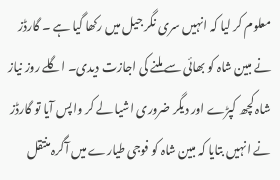معلوم کر لیا کہ انہیں سری نگر جیل میں رکھا گیا ہے ۔ گارڈز نے مبین شاہ کو بھائی سے ملنے کی اجازت دیدی۔ اگلے روز نیاز شاہ کچھ کپڑے اور دیگر ضروری اشیا لے کر واپس آیا تو گارڈز نے انہیں بتایا کہ مبین شاہ کو فوجی طیارے میں آگرہ منتقل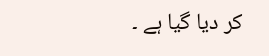کر دیا گیا ہے ۔